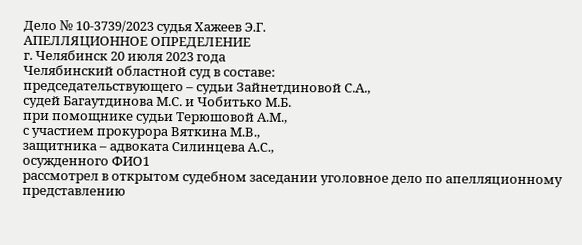Дело № 10-3739/2023 судья Хажеев Э.Г.
АПЕЛЛЯЦИОННОЕ ОПРЕДЕЛЕНИЕ
г. Челябинск 20 июля 2023 года
Челябинский областной суд в составе:
председательствующего – судьи Зайнетдиновой С.А.,
судей Багаутдинова М.С. и Чобитько М.Б.
при помощнике судьи Терюшовой А.М.,
с участием прокурора Вяткина М.В.,
защитника – адвоката Силинцева А.С.,
осужденного ФИО1
рассмотрел в открытом судебном заседании уголовное дело по апелляционному представлению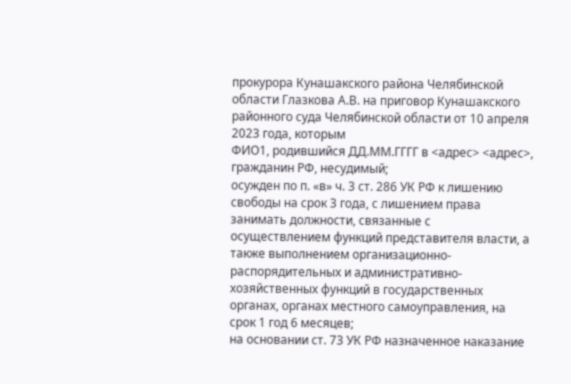прокурора Кунашакского района Челябинской области Глазкова А.В. на приговор Кунашакского районного суда Челябинской области от 10 апреля 2023 года, которым
ФИО1, родившийся ДД.ММ.ГГГГ в <адрес> <адрес>, гражданин РФ, несудимый;
осужден по п. «в» ч. 3 ст. 286 УК РФ к лишению свободы на срок 3 года, с лишением права занимать должности, связанные с осуществлением функций представителя власти, а также выполнением организационно-распорядительных и административно-хозяйственных функций в государственных органах, органах местного самоуправления, на срок 1 год 6 месяцев;
на основании ст. 73 УК РФ назначенное наказание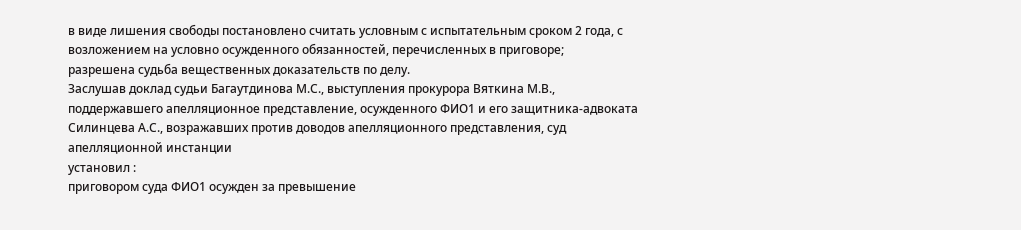в виде лишения свободы постановлено считать условным с испытательным сроком 2 года, с возложением на условно осужденного обязанностей, перечисленных в приговоре;
разрешена судьба вещественных доказательств по делу.
Заслушав доклад судьи Багаутдинова М.С., выступления прокурора Вяткина М.В., поддержавшего апелляционное представление, осужденного ФИО1 и его защитника-адвоката Силинцева А.С., возражавших против доводов апелляционного представления, суд апелляционной инстанции
установил :
приговором суда ФИО1 осужден за превышение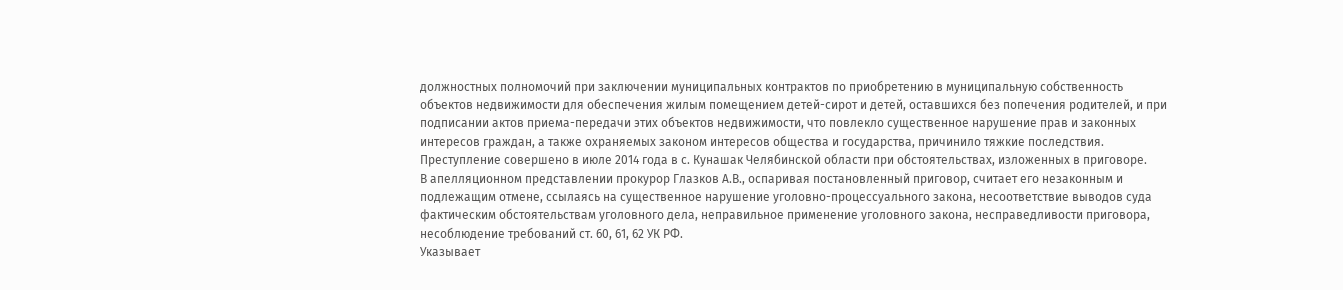должностных полномочий при заключении муниципальных контрактов по приобретению в муниципальную собственность объектов недвижимости для обеспечения жилым помещением детей-сирот и детей, оставшихся без попечения родителей, и при подписании актов приема-передачи этих объектов недвижимости, что повлекло существенное нарушение прав и законных интересов граждан, а также охраняемых законом интересов общества и государства, причинило тяжкие последствия.
Преступление совершено в июле 2014 года в с. Кунашак Челябинской области при обстоятельствах, изложенных в приговоре.
В апелляционном представлении прокурор Глазков А.В., оспаривая постановленный приговор, считает его незаконным и подлежащим отмене, ссылаясь на существенное нарушение уголовно-процессуального закона, несоответствие выводов суда фактическим обстоятельствам уголовного дела, неправильное применение уголовного закона, несправедливости приговора, несоблюдение требований ст. 60, 61, 62 УК РФ.
Указывает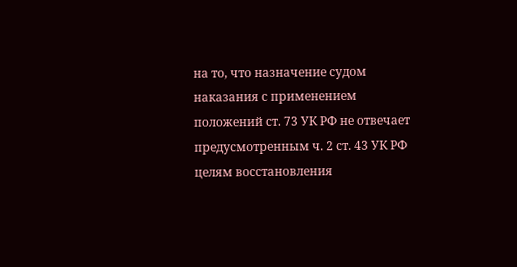на то, что назначение судом наказания с применением положений ст. 73 УК РФ не отвечает предусмотренным ч. 2 ст. 43 УК РФ целям восстановления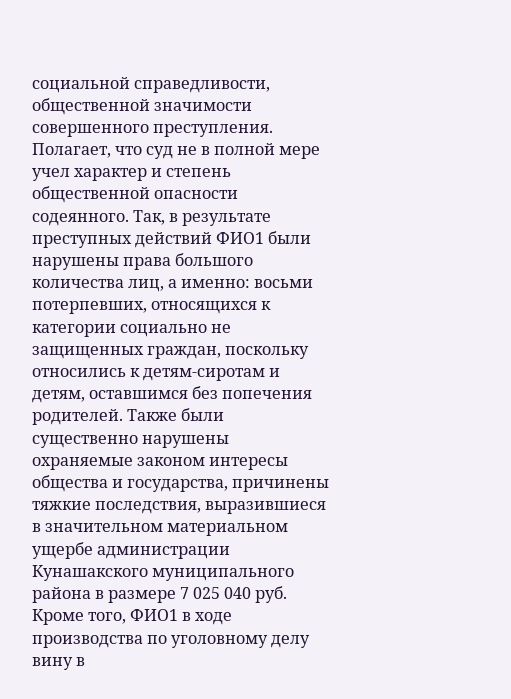социальной справедливости, общественной значимости совершенного преступления. Полагает, что суд не в полной мере учел характер и степень общественной опасности содеянного. Так, в результате преступных действий ФИО1 были нарушены права большого количества лиц, а именно: восьми потерпевших, относящихся к категории социально не защищенных граждан, поскольку относились к детям-сиротам и детям, оставшимся без попечения родителей. Также были существенно нарушены охраняемые законом интересы общества и государства, причинены тяжкие последствия, выразившиеся в значительном материальном ущербе администрации Кунашакского муниципального района в размере 7 025 040 руб.
Кроме того, ФИО1 в ходе производства по уголовному делу вину в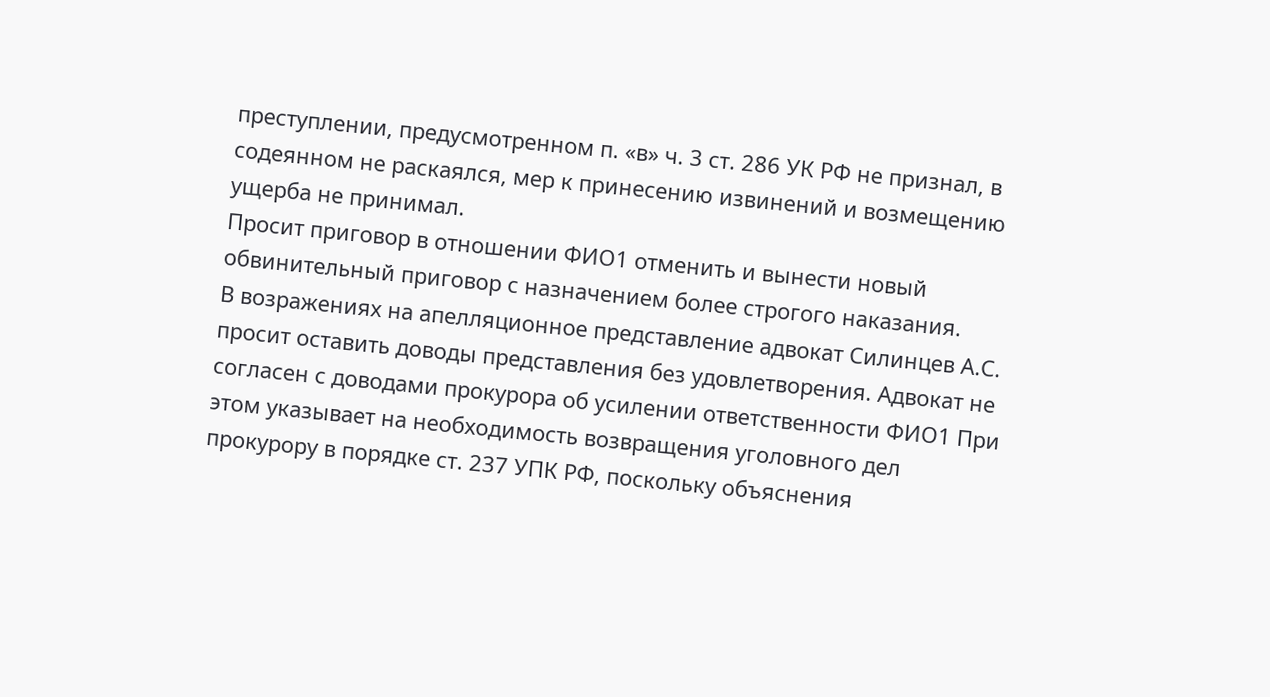преступлении, предусмотренном п. «в» ч. 3 ст. 286 УК РФ не признал, в содеянном не раскаялся, мер к принесению извинений и возмещению ущерба не принимал.
Просит приговор в отношении ФИО1 отменить и вынести новый обвинительный приговор с назначением более строгого наказания.
В возражениях на апелляционное представление адвокат Силинцев А.С. просит оставить доводы представления без удовлетворения. Адвокат не согласен с доводами прокурора об усилении ответственности ФИО1 При этом указывает на необходимость возвращения уголовного дел прокурору в порядке ст. 237 УПК РФ, поскольку объяснения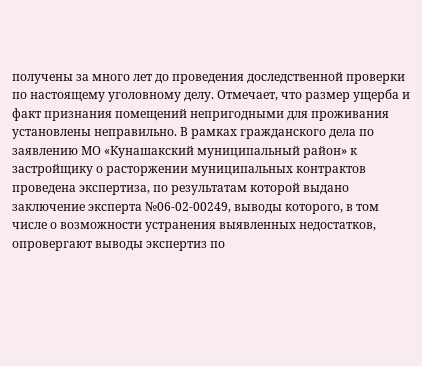получены за много лет до проведения доследственной проверки по настоящему уголовному делу. Отмечает, что размер ущерба и факт признания помещений непригодными для проживания установлены неправильно. В рамках гражданского дела по заявлению МО «Кунашакский муниципальный район» к застройщику о расторжении муниципальных контрактов проведена экспертиза, по результатам которой выдано заключение эксперта №06-02-00249, выводы которого, в том числе о возможности устранения выявленных недостатков, опровергают выводы экспертиз по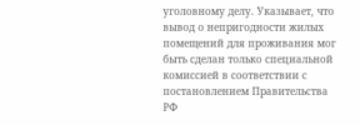уголовному делу. Указывает, что вывод о непригодности жилых помещений для проживания мог быть сделан только специальной комиссией в соответствии с постановлением Правительства РФ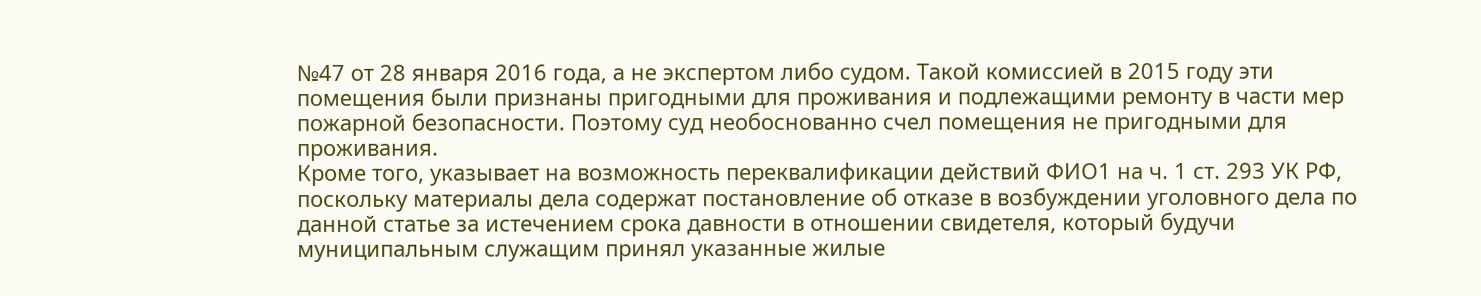№47 от 28 января 2016 года, а не экспертом либо судом. Такой комиссией в 2015 году эти помещения были признаны пригодными для проживания и подлежащими ремонту в части мер пожарной безопасности. Поэтому суд необоснованно счел помещения не пригодными для проживания.
Кроме того, указывает на возможность переквалификации действий ФИО1 на ч. 1 ст. 293 УК РФ, поскольку материалы дела содержат постановление об отказе в возбуждении уголовного дела по данной статье за истечением срока давности в отношении свидетеля, который будучи муниципальным служащим принял указанные жилые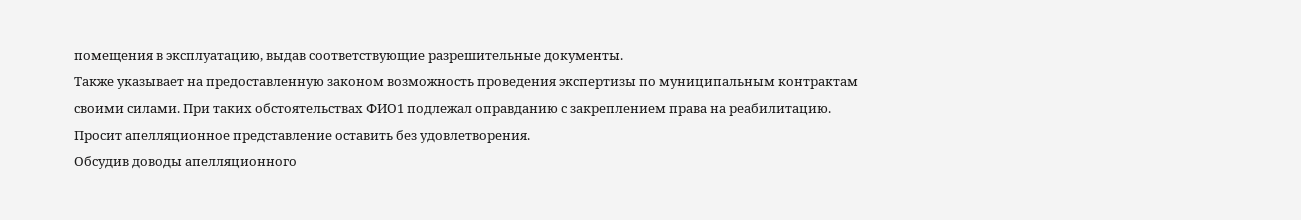помещения в эксплуатацию, выдав соответствующие разрешительные документы.
Также указывает на предоставленную законом возможность проведения экспертизы по муниципальным контрактам своими силами. При таких обстоятельствах ФИО1 подлежал оправданию с закреплением права на реабилитацию.
Просит апелляционное представление оставить без удовлетворения.
Обсудив доводы апелляционного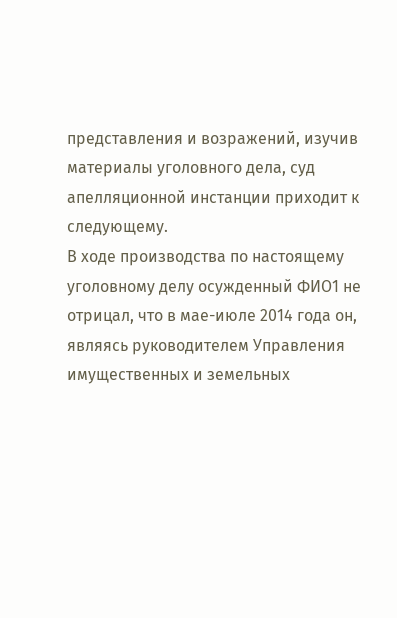представления и возражений, изучив материалы уголовного дела, суд апелляционной инстанции приходит к следующему.
В ходе производства по настоящему уголовному делу осужденный ФИО1 не отрицал, что в мае-июле 2014 года он, являясь руководителем Управления имущественных и земельных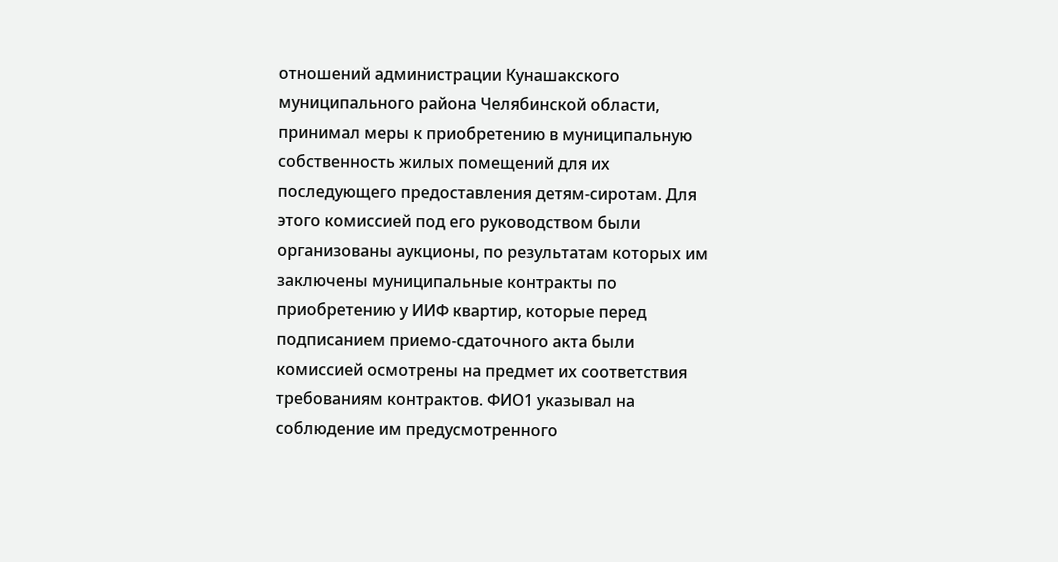отношений администрации Кунашакского муниципального района Челябинской области, принимал меры к приобретению в муниципальную собственность жилых помещений для их последующего предоставления детям-сиротам. Для этого комиссией под его руководством были организованы аукционы, по результатам которых им заключены муниципальные контракты по приобретению у ИИФ квартир, которые перед подписанием приемо-сдаточного акта были комиссией осмотрены на предмет их соответствия требованиям контрактов. ФИО1 указывал на соблюдение им предусмотренного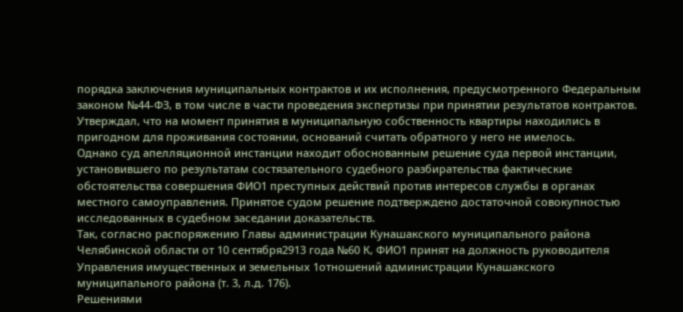порядка заключения муниципальных контрактов и их исполнения, предусмотренного Федеральным законом №44-ФЗ, в том числе в части проведения экспертизы при принятии результатов контрактов. Утверждал, что на момент принятия в муниципальную собственность квартиры находились в пригодном для проживания состоянии, оснований считать обратного у него не имелось.
Однако суд апелляционной инстанции находит обоснованным решение суда первой инстанции, установившего по результатам состязательного судебного разбирательства фактические обстоятельства совершения ФИО1 преступных действий против интересов службы в органах местного самоуправления. Принятое судом решение подтверждено достаточной совокупностью исследованных в судебном заседании доказательств.
Так, согласно распоряжению Главы администрации Кунашакского муниципального района Челябинской области от 10 сентября2913 года №60 К, ФИО1 принят на должность руководителя Управления имущественных и земельных 1отношений администрации Кунашакского муниципального района (т. 3, л.д. 176).
Решениями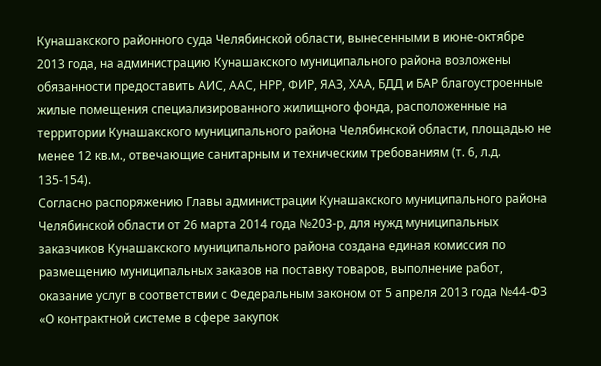Кунашакского районного суда Челябинской области, вынесенными в июне-октябре 2013 года, на администрацию Кунашакского муниципального района возложены обязанности предоставить АИС, ААС, НРР, ФИР, ЯАЗ, ХАА, БДД и БАР благоустроенные жилые помещения специализированного жилищного фонда, расположенные на территории Кунашакского муниципального района Челябинской области, площадью не менее 12 кв.м., отвечающие санитарным и техническим требованиям (т. 6, л.д. 135-154).
Согласно распоряжению Главы администрации Кунашакского муниципального района Челябинской области от 26 марта 2014 года №203-р, для нужд муниципальных заказчиков Кунашакского муниципального района создана единая комиссия по размещению муниципальных заказов на поставку товаров, выполнение работ, оказание услуг в соответствии с Федеральным законом от 5 апреля 2013 года №44-ФЗ «О контрактной системе в сфере закупок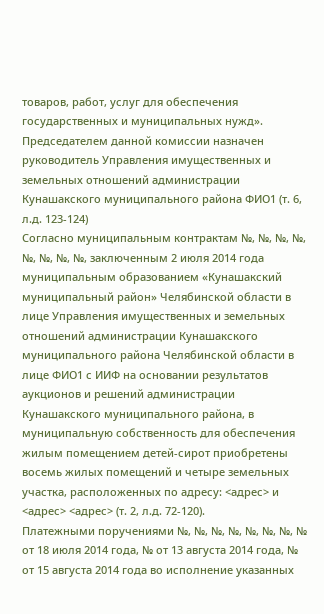товаров, работ, услуг для обеспечения государственных и муниципальных нужд». Председателем данной комиссии назначен руководитель Управления имущественных и земельных отношений администрации Кунашакского муниципального района ФИО1 (т. 6, л.д. 123-124)
Согласно муниципальным контрактам №, №, №, №, №, №, №, №, заключенным 2 июля 2014 года муниципальным образованием «Кунашакский муниципальный район» Челябинской области в лице Управления имущественных и земельных отношений администрации Кунашакского муниципального района Челябинской области в лице ФИО1 с ИИФ на основании результатов аукционов и решений администрации Кунашакского муниципального района, в муниципальную собственность для обеспечения жилым помещением детей-сирот приобретены восемь жилых помещений и четыре земельных участка, расположенных по адресу: <адрес> и <адрес> <адрес> (т. 2, л.д. 72-120).
Платежными поручениями №, №, №, №, №, №, №, № от 18 июля 2014 года, № от 13 августа 2014 года, № от 15 августа 2014 года во исполнение указанных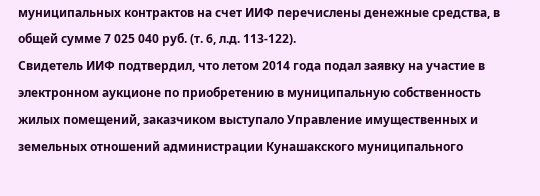муниципальных контрактов на счет ИИФ перечислены денежные средства, в общей сумме 7 025 040 руб. (т. 6, л.д. 113-122).
Свидетель ИИФ подтвердил, что летом 2014 года подал заявку на участие в электронном аукционе по приобретению в муниципальную собственность жилых помещений, заказчиком выступало Управление имущественных и земельных отношений администрации Кунашакского муниципального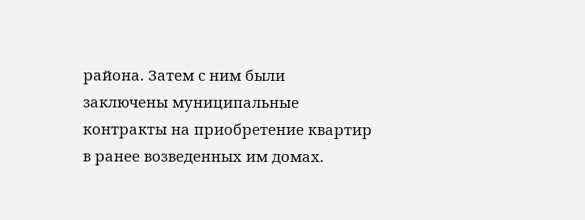района. Затем с ним были заключены муниципальные контракты на приобретение квартир в ранее возведенных им домах.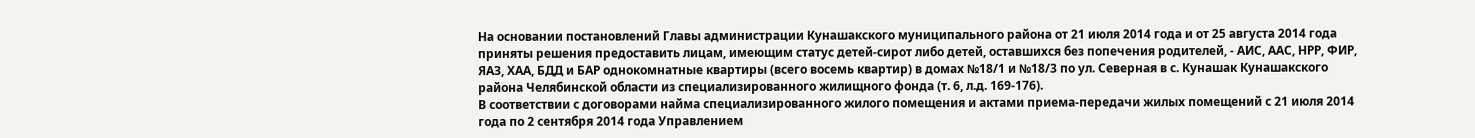На основании постановлений Главы администрации Кунашакского муниципального района от 21 июля 2014 года и от 25 августа 2014 года приняты решения предоставить лицам, имеющим статус детей-сирот либо детей, оставшихся без попечения родителей, - АИС, ААС, НРР, ФИР, ЯАЗ, ХАА, БДД и БАР однокомнатные квартиры (всего восемь квартир) в домах №18/1 и №18/3 по ул. Северная в с. Кунашак Кунашакского района Челябинской области из специализированного жилищного фонда (т. 6, л.д. 169-176).
В соответствии с договорами найма специализированного жилого помещения и актами приема-передачи жилых помещений с 21 июля 2014 года по 2 сентября 2014 года Управлением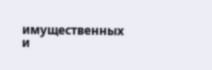имущественных и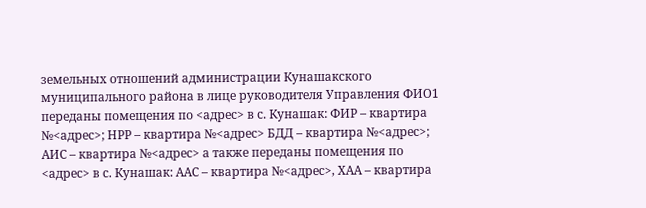земельных отношений администрации Кунашакского муниципального района в лице руководителя Управления ФИО1 переданы помещения по <адрес> в с. Кунашак: ФИР – квартира №<адрес>; НРР – квартира №<адрес> БДД – квартира №<адрес>; АИС – квартира №<адрес> а также переданы помещения по <адрес> в с. Кунашак: ААС – квартира №<адрес>, ХАА – квартира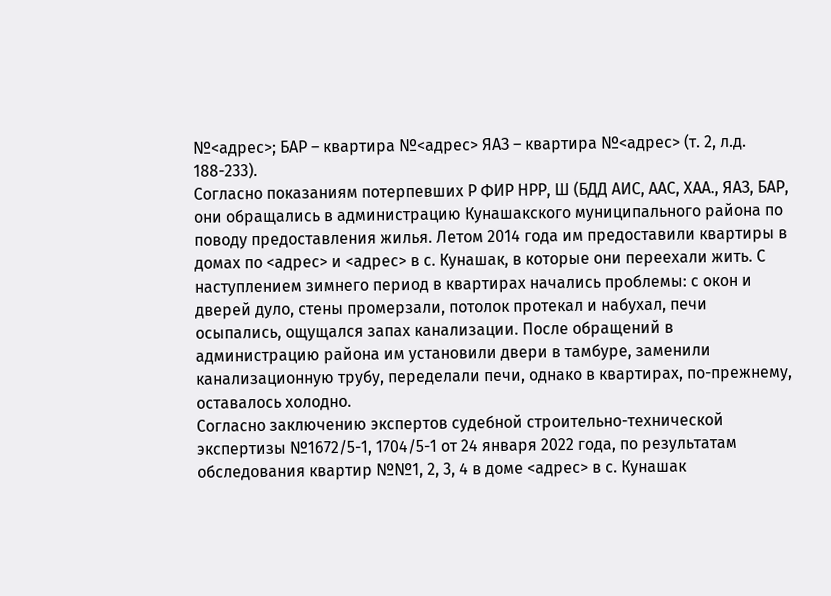№<адрес>; БАР – квартира №<адрес> ЯАЗ – квартира №<адрес> (т. 2, л.д. 188-233).
Согласно показаниям потерпевших Р ФИР НРР, Ш (БДД АИС, ААС, ХАА., ЯАЗ, БАР, они обращались в администрацию Кунашакского муниципального района по поводу предоставления жилья. Летом 2014 года им предоставили квартиры в домах по <адрес> и <адрес> в с. Кунашак, в которые они переехали жить. С наступлением зимнего период в квартирах начались проблемы: с окон и дверей дуло, стены промерзали, потолок протекал и набухал, печи осыпались, ощущался запах канализации. После обращений в администрацию района им установили двери в тамбуре, заменили канализационную трубу, переделали печи, однако в квартирах, по-прежнему, оставалось холодно.
Согласно заключению экспертов судебной строительно-технической экспертизы №1672/5-1, 1704/5-1 от 24 января 2022 года, по результатам обследования квартир №№1, 2, 3, 4 в доме <адрес> в с. Кунашак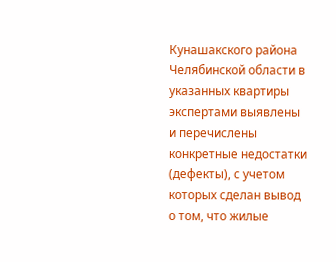Кунашакского района Челябинской области в указанных квартиры экспертами выявлены и перечислены конкретные недостатки (дефекты), с учетом которых сделан вывод о том, что жилые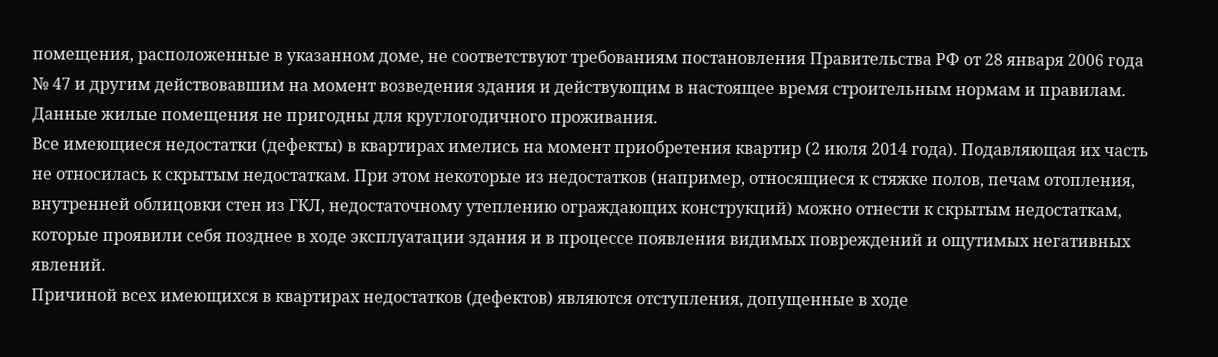помещения, расположенные в указанном доме, не соответствуют требованиям постановления Правительства РФ от 28 января 2006 года № 47 и другим действовавшим на момент возведения здания и действующим в настоящее время строительным нормам и правилам. Данные жилые помещения не пригодны для круглогодичного проживания.
Все имеющиеся недостатки (дефекты) в квартирах имелись на момент приобретения квартир (2 июля 2014 года). Подавляющая их часть не относилась к скрытым недостаткам. При этом некоторые из недостатков (например, относящиеся к стяжке полов, печам отопления, внутренней облицовки стен из ГКЛ, недостаточному утеплению ограждающих конструкций) можно отнести к скрытым недостаткам, которые проявили себя позднее в ходе эксплуатации здания и в процессе появления видимых повреждений и ощутимых негативных явлений.
Причиной всех имеющихся в квартирах недостатков (дефектов) являются отступления, допущенные в ходе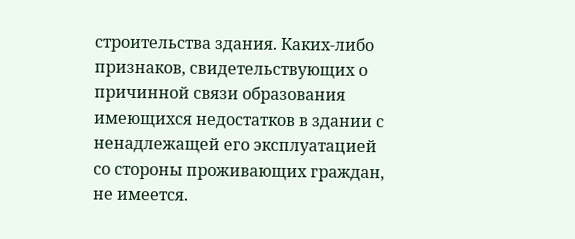строительства здания. Каких-либо признаков, свидетельствующих о причинной связи образования имеющихся недостатков в здании с ненадлежащей его эксплуатацией со стороны проживающих граждан, не имеется.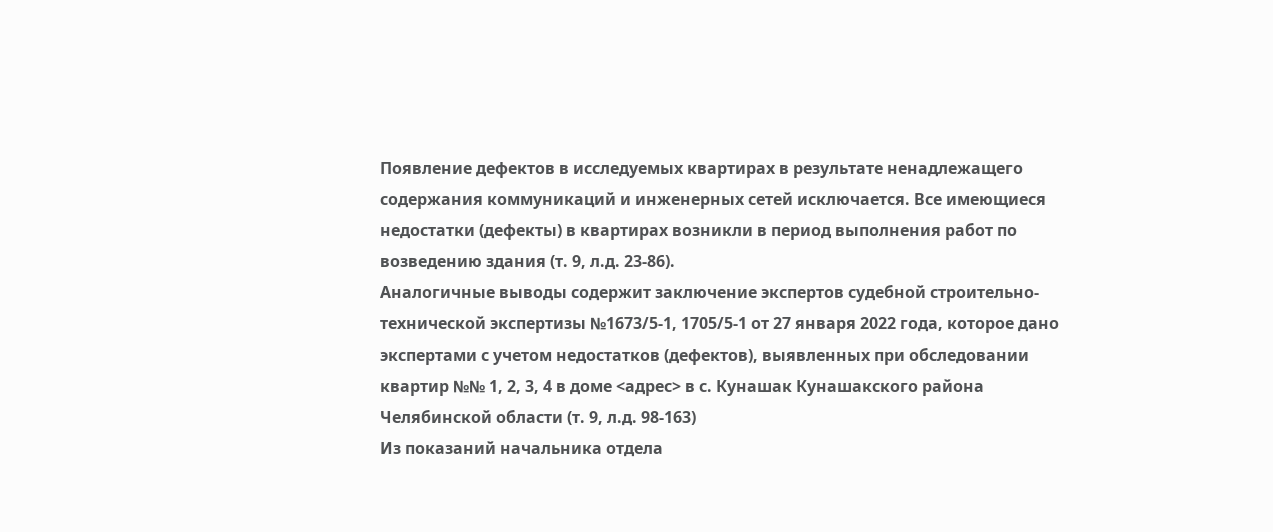Появление дефектов в исследуемых квартирах в результате ненадлежащего содержания коммуникаций и инженерных сетей исключается. Все имеющиеся недостатки (дефекты) в квартирах возникли в период выполнения работ по возведению здания (т. 9, л.д. 23-86).
Аналогичные выводы содержит заключение экспертов судебной строительно-технической экспертизы №1673/5-1, 1705/5-1 от 27 января 2022 года, которое дано экспертами с учетом недостатков (дефектов), выявленных при обследовании квартир №№ 1, 2, 3, 4 в доме <адрес> в с. Кунашак Кунашакского района Челябинской области (т. 9, л.д. 98-163)
Из показаний начальника отдела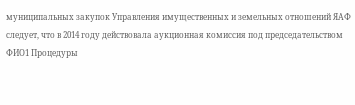муниципальных закупок Управления имущественных и земельных отношений ЯАФ следует, что в 2014 году действовала аукционная комиссия под председательством ФИО1 Процедуры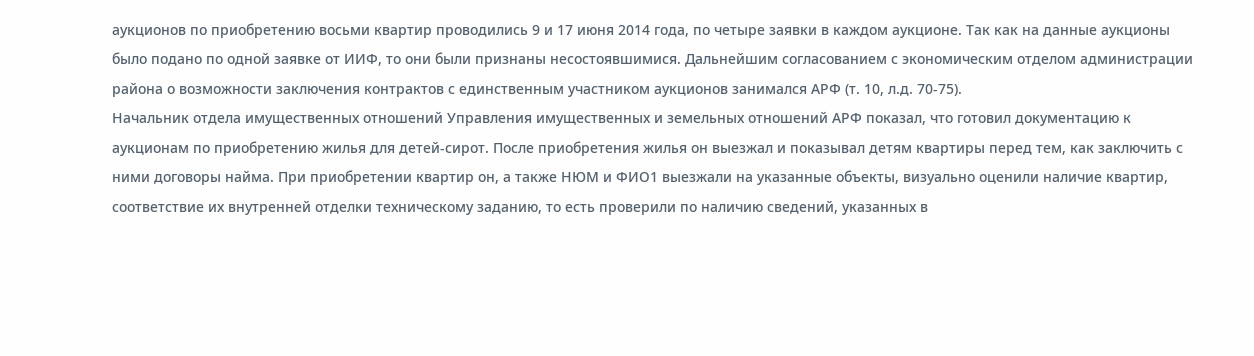аукционов по приобретению восьми квартир проводились 9 и 17 июня 2014 года, по четыре заявки в каждом аукционе. Так как на данные аукционы было подано по одной заявке от ИИФ, то они были признаны несостоявшимися. Дальнейшим согласованием с экономическим отделом администрации района о возможности заключения контрактов с единственным участником аукционов занимался АРФ (т. 10, л.д. 70-75).
Начальник отдела имущественных отношений Управления имущественных и земельных отношений АРФ показал, что готовил документацию к аукционам по приобретению жилья для детей-сирот. После приобретения жилья он выезжал и показывал детям квартиры перед тем, как заключить с ними договоры найма. При приобретении квартир он, а также НЮМ и ФИО1 выезжали на указанные объекты, визуально оценили наличие квартир, соответствие их внутренней отделки техническому заданию, то есть проверили по наличию сведений, указанных в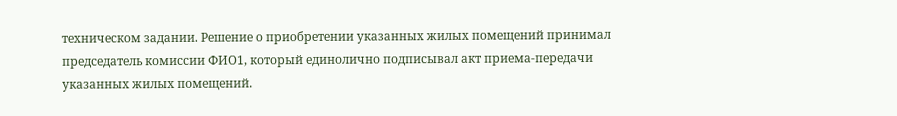техническом задании. Решение о приобретении указанных жилых помещений принимал председатель комиссии ФИО1, который единолично подписывал акт приема-передачи указанных жилых помещений.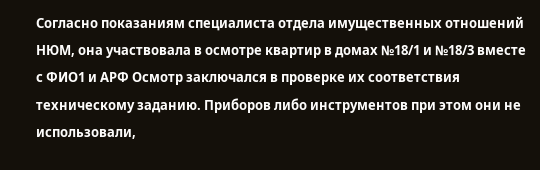Согласно показаниям специалиста отдела имущественных отношений НЮМ, она участвовала в осмотре квартир в домах №18/1 и №18/3 вместе с ФИО1 и АРФ Осмотр заключался в проверке их соответствия техническому заданию. Приборов либо инструментов при этом они не использовали,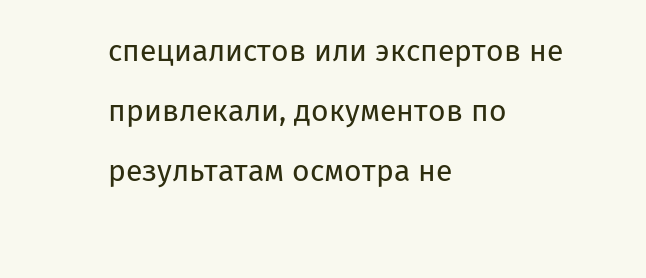специалистов или экспертов не привлекали, документов по результатам осмотра не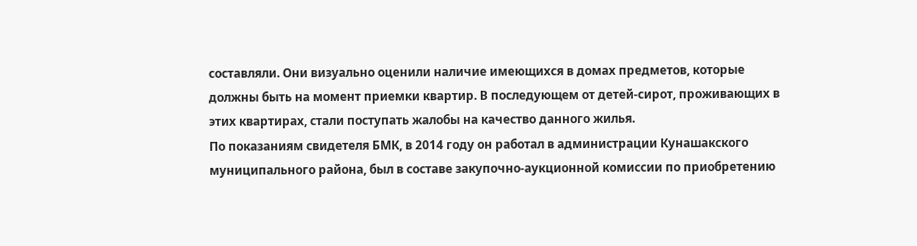составляли. Они визуально оценили наличие имеющихся в домах предметов, которые должны быть на момент приемки квартир. В последующем от детей-сирот, проживающих в этих квартирах, стали поступать жалобы на качество данного жилья.
По показаниям свидетеля БМК, в 2014 году он работал в администрации Кунашакского муниципального района, был в составе закупочно-аукционной комиссии по приобретению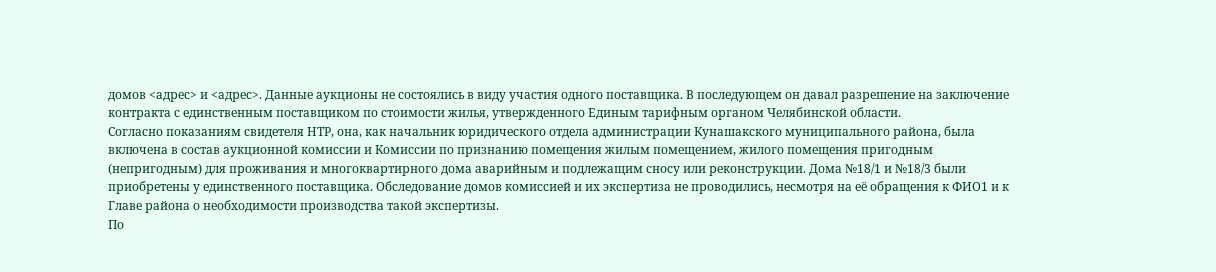домов <адрес> и <адрес>. Данные аукционы не состоялись в виду участия одного поставщика. В последующем он давал разрешение на заключение контракта с единственным поставщиком по стоимости жилья, утвержденного Единым тарифным органом Челябинской области.
Согласно показаниям свидетеля НТР, она, как начальник юридического отдела администрации Кунашакского муниципального района, была включена в состав аукционной комиссии и Комиссии по признанию помещения жилым помещением, жилого помещения пригодным (непригодным) для проживания и многоквартирного дома аварийным и подлежащим сносу или реконструкции. Дома №18/1 и №18/3 были приобретены у единственного поставщика. Обследование домов комиссией и их экспертиза не проводились, несмотря на её обращения к ФИО1 и к Главе района о необходимости производства такой экспертизы.
По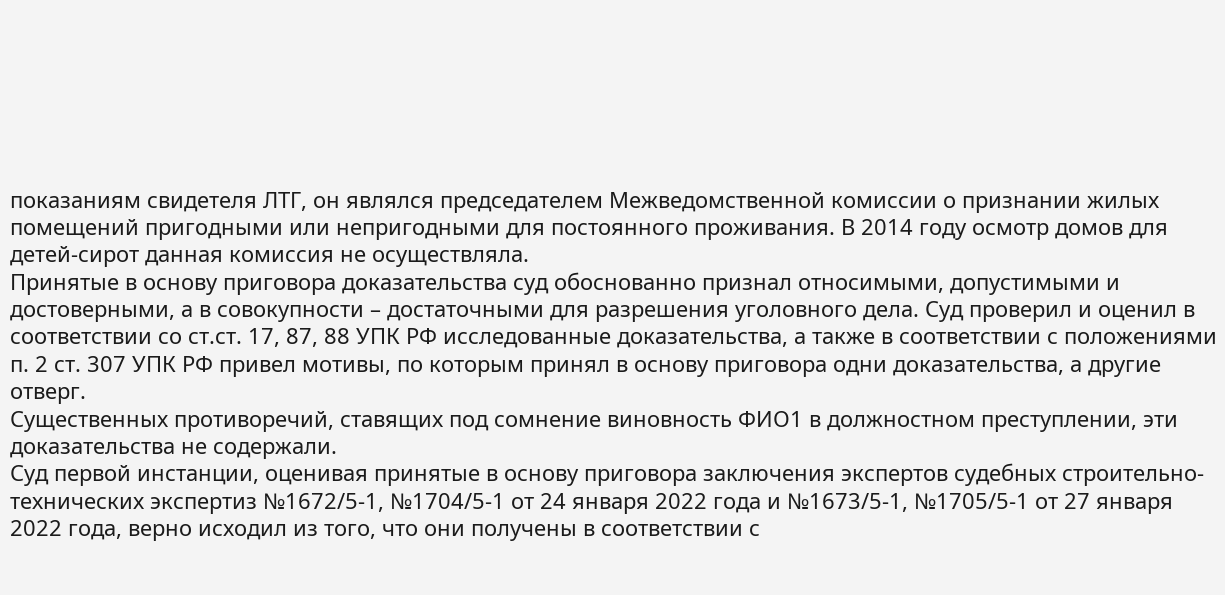показаниям свидетеля ЛТГ, он являлся председателем Межведомственной комиссии о признании жилых помещений пригодными или непригодными для постоянного проживания. В 2014 году осмотр домов для детей-сирот данная комиссия не осуществляла.
Принятые в основу приговора доказательства суд обоснованно признал относимыми, допустимыми и достоверными, а в совокупности – достаточными для разрешения уголовного дела. Суд проверил и оценил в соответствии со ст.ст. 17, 87, 88 УПК РФ исследованные доказательства, а также в соответствии с положениями п. 2 ст. 307 УПК РФ привел мотивы, по которым принял в основу приговора одни доказательства, а другие отверг.
Существенных противоречий, ставящих под сомнение виновность ФИО1 в должностном преступлении, эти доказательства не содержали.
Суд первой инстанции, оценивая принятые в основу приговора заключения экспертов судебных строительно-технических экспертиз №1672/5-1, №1704/5-1 от 24 января 2022 года и №1673/5-1, №1705/5-1 от 27 января 2022 года, верно исходил из того, что они получены в соответствии с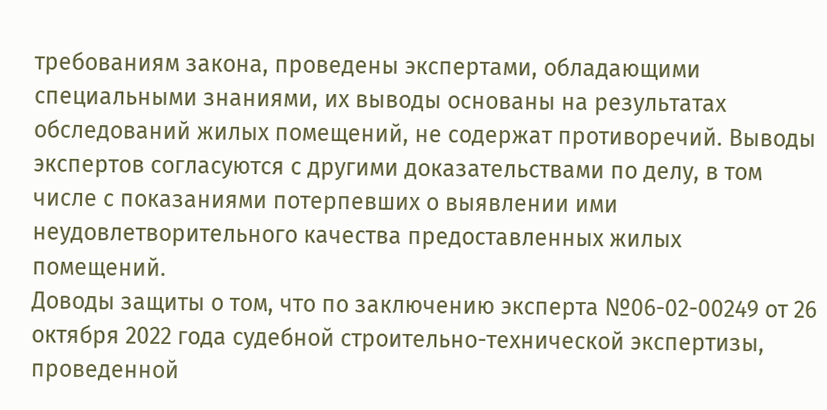требованиям закона, проведены экспертами, обладающими специальными знаниями, их выводы основаны на результатах обследований жилых помещений, не содержат противоречий. Выводы экспертов согласуются с другими доказательствами по делу, в том числе с показаниями потерпевших о выявлении ими неудовлетворительного качества предоставленных жилых помещений.
Доводы защиты о том, что по заключению эксперта №06-02-00249 от 26 октября 2022 года судебной строительно-технической экспертизы, проведенной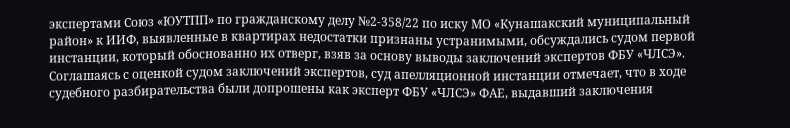экспертами Союз «ЮУТПП» по гражданскому делу №2-358/22 по иску МО «Кунашакский муниципальный район» к ИИФ, выявленные в квартирах недостатки признаны устранимыми, обсуждались судом первой инстанции, который обоснованно их отверг, взяв за основу выводы заключений экспертов ФБУ «ЧЛСЭ».
Соглашаясь с оценкой судом заключений экспертов, суд апелляционной инстанции отмечает, что в ходе судебного разбирательства были допрошены как эксперт ФБУ «ЧЛСЭ» ФАЕ, выдавший заключения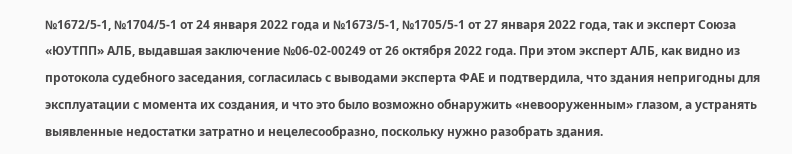№1672/5-1, №1704/5-1 от 24 января 2022 года и №1673/5-1, №1705/5-1 от 27 января 2022 года, так и эксперт Союза «ЮУТПП» АЛБ, выдавшая заключение №06-02-00249 от 26 октября 2022 года. При этом эксперт АЛБ, как видно из протокола судебного заседания, согласилась с выводами эксперта ФАЕ и подтвердила, что здания непригодны для эксплуатации с момента их создания, и что это было возможно обнаружить «невооруженным» глазом, а устранять выявленные недостатки затратно и нецелесообразно, поскольку нужно разобрать здания.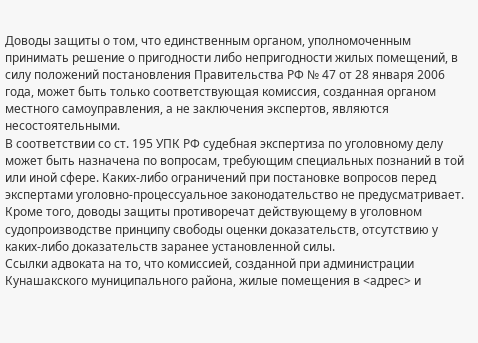Доводы защиты о том, что единственным органом, уполномоченным принимать решение о пригодности либо непригодности жилых помещений, в силу положений постановления Правительства РФ № 47 от 28 января 2006 года, может быть только соответствующая комиссия, созданная органом местного самоуправления, а не заключения экспертов, являются несостоятельными.
В соответствии со ст. 195 УПК РФ судебная экспертиза по уголовному делу может быть назначена по вопросам, требующим специальных познаний в той или иной сфере. Каких-либо ограничений при постановке вопросов перед экспертами уголовно-процессуальное законодательство не предусматривает. Кроме того, доводы защиты противоречат действующему в уголовном судопроизводстве принципу свободы оценки доказательств, отсутствию у каких-либо доказательств заранее установленной силы.
Ссылки адвоката на то, что комиссией, созданной при администрации Кунашакского муниципального района, жилые помещения в <адрес> и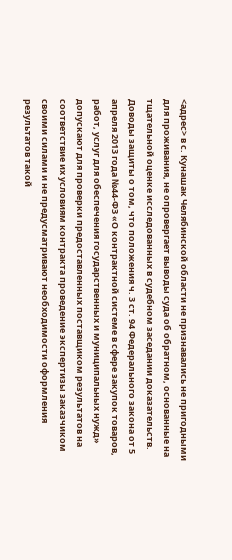<адрес> в с. Кунашак Челябинской области не признавались не пригодными для проживания, не опровергает выводы суда об обратном, основанные на тщательной оценке исследованных в судебном заседании доказательств.
Доводы защиты о том, что положения ч. 3 ст. 94 Федерального закона от 5 апреля 2013 года №44-ФЗ «О контрактной системе в сфере закупок товаров, работ, услуг для обеспечения государственных и муниципальных нужд» допускают для проверки предоставленных поставщиком результатов на соответствие их условиям контракта проведение экспертизы заказчиком своими силами и не предусматривают необходимости оформления результатов такой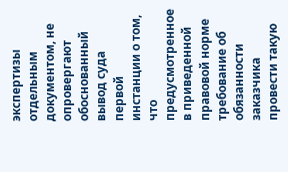экспертизы отдельным документом, не опровергают обоснованный вывод суда первой инстанции о том, что предусмотренное в приведенной правовой норме требование об обязанности заказчика провести такую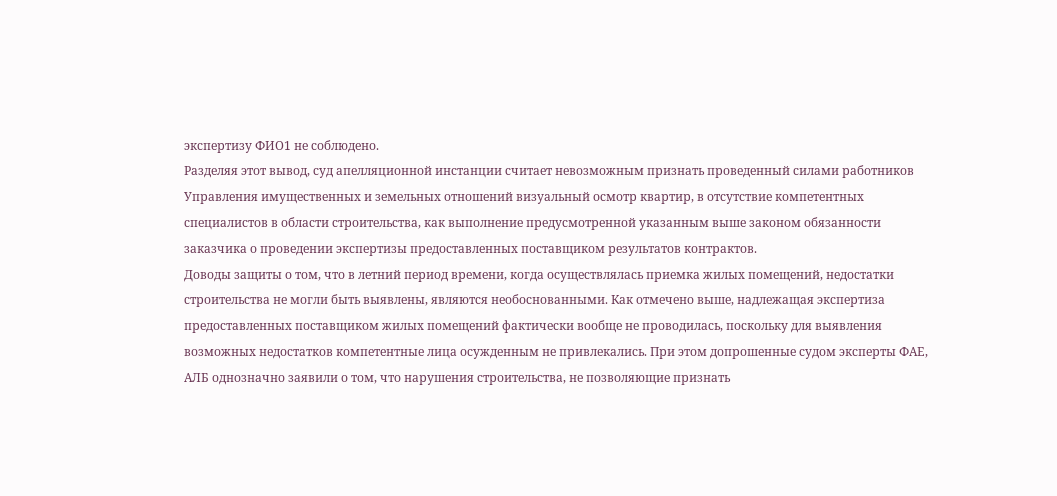экспертизу ФИО1 не соблюдено.
Разделяя этот вывод, суд апелляционной инстанции считает невозможным признать проведенный силами работников Управления имущественных и земельных отношений визуальный осмотр квартир, в отсутствие компетентных специалистов в области строительства, как выполнение предусмотренной указанным выше законом обязанности заказчика о проведении экспертизы предоставленных поставщиком результатов контрактов.
Доводы защиты о том, что в летний период времени, когда осуществлялась приемка жилых помещений, недостатки строительства не могли быть выявлены, являются необоснованными. Как отмечено выше, надлежащая экспертиза предоставленных поставщиком жилых помещений фактически вообще не проводилась, поскольку для выявления возможных недостатков компетентные лица осужденным не привлекались. При этом допрошенные судом эксперты ФАЕ, АЛБ однозначно заявили о том, что нарушения строительства, не позволяющие признать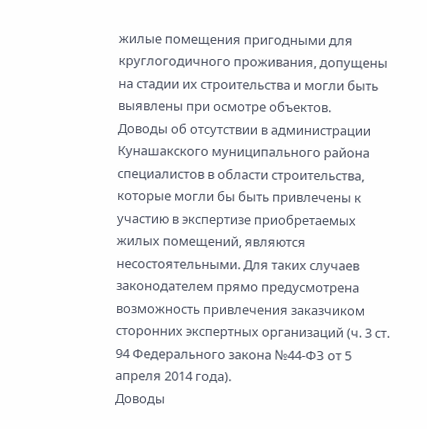жилые помещения пригодными для круглогодичного проживания, допущены на стадии их строительства и могли быть выявлены при осмотре объектов.
Доводы об отсутствии в администрации Кунашакского муниципального района специалистов в области строительства, которые могли бы быть привлечены к участию в экспертизе приобретаемых жилых помещений, являются несостоятельными. Для таких случаев законодателем прямо предусмотрена возможность привлечения заказчиком сторонних экспертных организаций (ч. 3 ст. 94 Федерального закона №44-ФЗ от 5 апреля 2014 года).
Доводы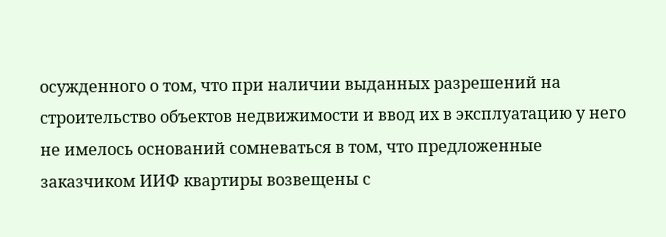осужденного о том, что при наличии выданных разрешений на строительство объектов недвижимости и ввод их в эксплуатацию у него не имелось оснований сомневаться в том, что предложенные заказчиком ИИФ квартиры возвещены с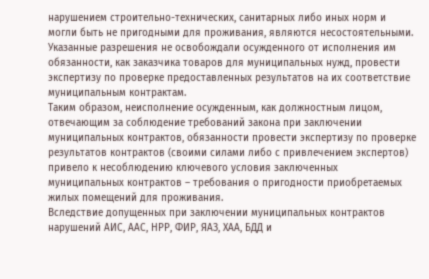нарушением строительно-технических, санитарных либо иных норм и могли быть не пригодными для проживания, являются несостоятельными. Указанные разрешения не освобождали осужденного от исполнения им обязанности, как заказчика товаров для муниципальных нужд, провести экспертизу по проверке предоставленных результатов на их соответствие муниципальным контрактам.
Таким образом, неисполнение осужденным, как должностным лицом, отвечающим за соблюдение требований закона при заключении муниципальных контрактов, обязанности провести экспертизу по проверке результатов контрактов (своими силами либо с привлечением экспертов) привело к несоблюдению ключевого условия заключенных муниципальных контрактов – требования о пригодности приобретаемых жилых помещений для проживания.
Вследствие допущенных при заключении муниципальных контрактов нарушений АИС, ААС, НРР, ФИР, ЯАЗ, ХАА, БДД и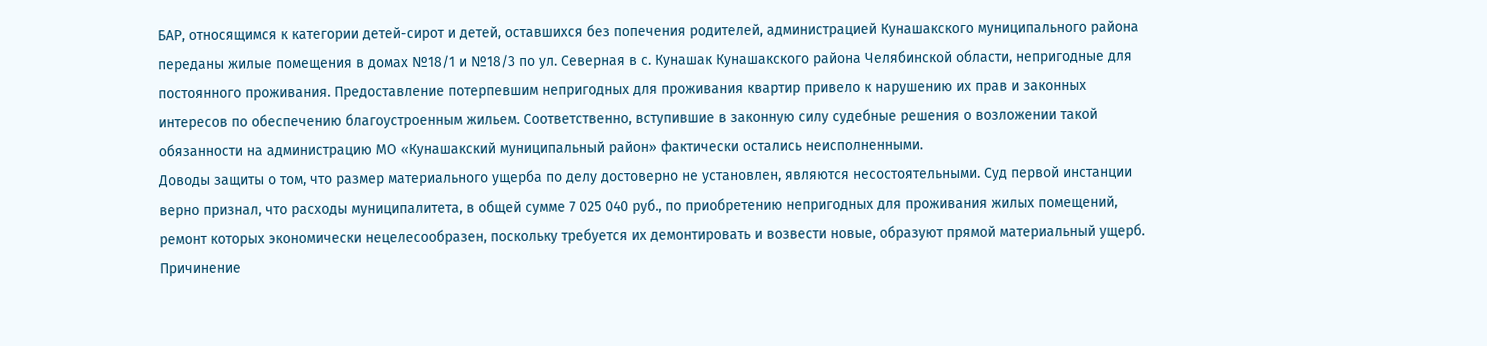БАР, относящимся к категории детей-сирот и детей, оставшихся без попечения родителей, администрацией Кунашакского муниципального района переданы жилые помещения в домах №18/1 и №18/3 по ул. Северная в с. Кунашак Кунашакского района Челябинской области, непригодные для постоянного проживания. Предоставление потерпевшим непригодных для проживания квартир привело к нарушению их прав и законных интересов по обеспечению благоустроенным жильем. Соответственно, вступившие в законную силу судебные решения о возложении такой обязанности на администрацию МО «Кунашакский муниципальный район» фактически остались неисполненными.
Доводы защиты о том, что размер материального ущерба по делу достоверно не установлен, являются несостоятельными. Суд первой инстанции верно признал, что расходы муниципалитета, в общей сумме 7 025 040 руб., по приобретению непригодных для проживания жилых помещений, ремонт которых экономически нецелесообразен, поскольку требуется их демонтировать и возвести новые, образуют прямой материальный ущерб. Причинение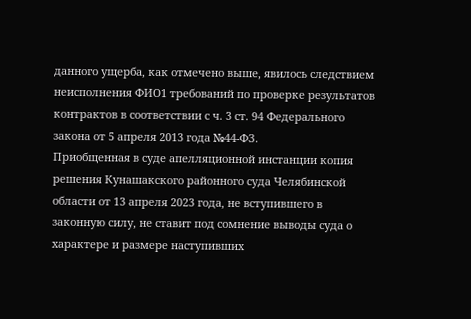данного ущерба, как отмечено выше, явилось следствием неисполнения ФИО1 требований по проверке результатов контрактов в соответствии с ч. 3 ст. 94 Федерального закона от 5 апреля 2013 года №44-ФЗ.
Приобщенная в суде апелляционной инстанции копия решения Кунашакского районного суда Челябинской области от 13 апреля 2023 года, не вступившего в законную силу, не ставит под сомнение выводы суда о характере и размере наступивших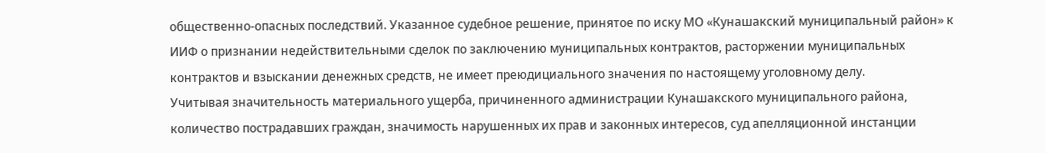общественно-опасных последствий. Указанное судебное решение, принятое по иску МО «Кунашакский муниципальный район» к ИИФ о признании недействительными сделок по заключению муниципальных контрактов, расторжении муниципальных контрактов и взыскании денежных средств, не имеет преюдициального значения по настоящему уголовному делу.
Учитывая значительность материального ущерба, причиненного администрации Кунашакского муниципального района, количество пострадавших граждан, значимость нарушенных их прав и законных интересов, суд апелляционной инстанции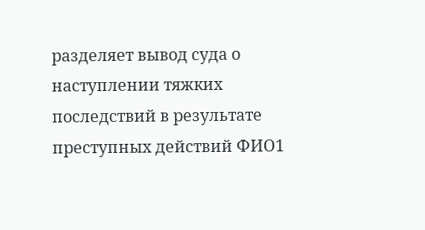разделяет вывод суда о наступлении тяжких последствий в результате преступных действий ФИО1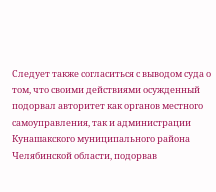Следует также согласиться с выводом суда о том, что своими действиями осужденный подорвал авторитет как органов местного самоуправления, так и администрации Кунашакского муниципального района Челябинской области, подорвав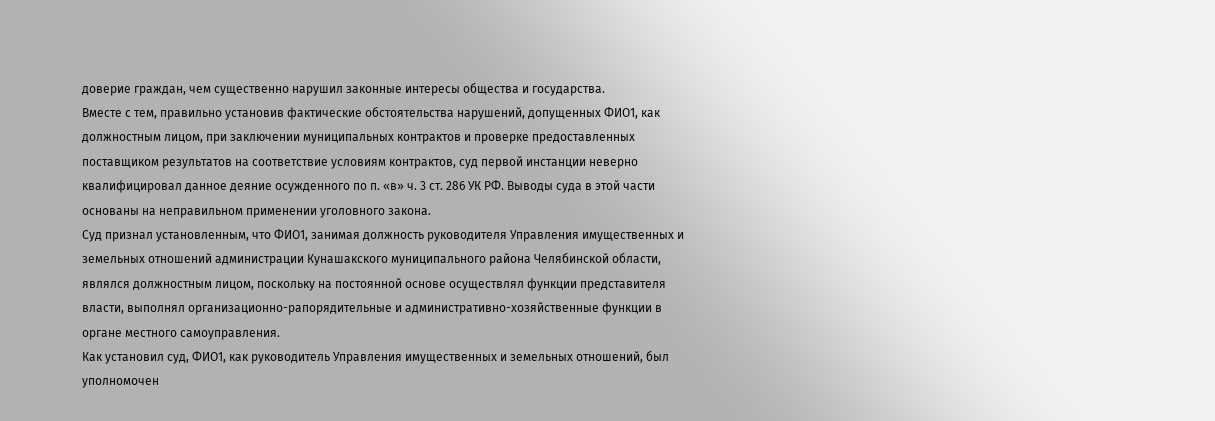доверие граждан, чем существенно нарушил законные интересы общества и государства.
Вместе с тем, правильно установив фактические обстоятельства нарушений, допущенных ФИО1, как должностным лицом, при заключении муниципальных контрактов и проверке предоставленных поставщиком результатов на соответствие условиям контрактов, суд первой инстанции неверно квалифицировал данное деяние осужденного по п. «в» ч. 3 ст. 286 УК РФ. Выводы суда в этой части основаны на неправильном применении уголовного закона.
Суд признал установленным, что ФИО1, занимая должность руководителя Управления имущественных и земельных отношений администрации Кунашакского муниципального района Челябинской области, являлся должностным лицом, поскольку на постоянной основе осуществлял функции представителя власти, выполнял организационно-рапорядительные и административно-хозяйственные функции в органе местного самоуправления.
Как установил суд, ФИО1, как руководитель Управления имущественных и земельных отношений, был уполномочен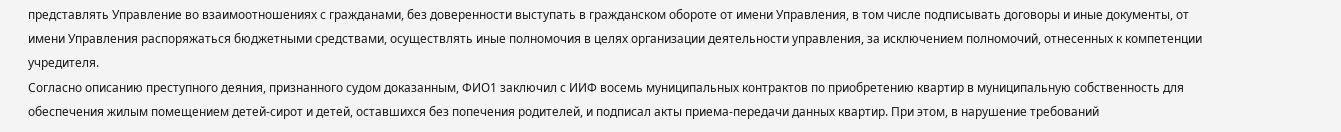представлять Управление во взаимоотношениях с гражданами, без доверенности выступать в гражданском обороте от имени Управления, в том числе подписывать договоры и иные документы, от имени Управления распоряжаться бюджетными средствами, осуществлять иные полномочия в целях организации деятельности управления, за исключением полномочий, отнесенных к компетенции учредителя.
Согласно описанию преступного деяния, признанного судом доказанным, ФИО1 заключил с ИИФ восемь муниципальных контрактов по приобретению квартир в муниципальную собственность для обеспечения жилым помещением детей-сирот и детей, оставшихся без попечения родителей, и подписал акты приема-передачи данных квартир. При этом, в нарушение требований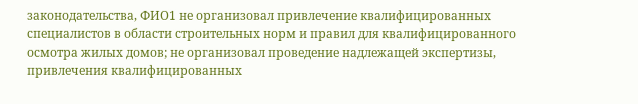законодательства, ФИО1 не организовал привлечение квалифицированных специалистов в области строительных норм и правил для квалифицированного осмотра жилых домов; не организовал проведение надлежащей экспертизы, привлечения квалифицированных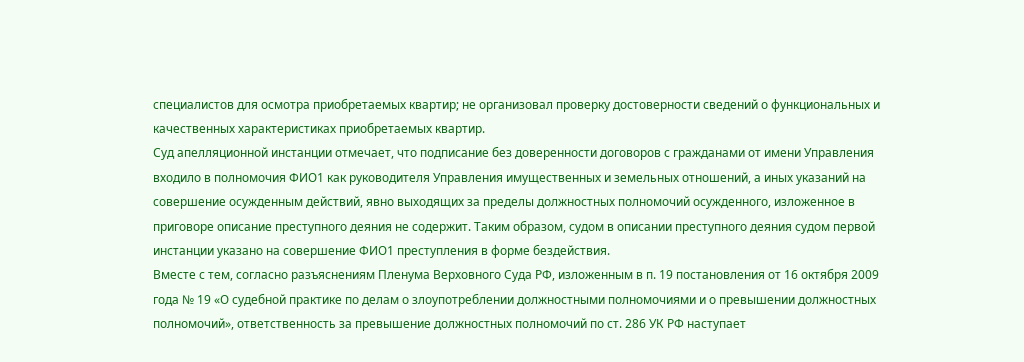специалистов для осмотра приобретаемых квартир; не организовал проверку достоверности сведений о функциональных и качественных характеристиках приобретаемых квартир.
Суд апелляционной инстанции отмечает, что подписание без доверенности договоров с гражданами от имени Управления входило в полномочия ФИО1 как руководителя Управления имущественных и земельных отношений, а иных указаний на совершение осужденным действий, явно выходящих за пределы должностных полномочий осужденного, изложенное в приговоре описание преступного деяния не содержит. Таким образом, судом в описании преступного деяния судом первой инстанции указано на совершение ФИО1 преступления в форме бездействия.
Вместе с тем, согласно разъяснениям Пленума Верховного Суда РФ, изложенным в п. 19 постановления от 16 октября 2009 года № 19 «О судебной практике по делам о злоупотреблении должностными полномочиями и о превышении должностных полномочий», ответственность за превышение должностных полномочий по ст. 286 УК РФ наступает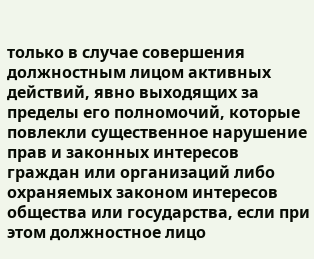только в случае совершения должностным лицом активных действий, явно выходящих за пределы его полномочий, которые повлекли существенное нарушение прав и законных интересов граждан или организаций либо охраняемых законом интересов общества или государства, если при этом должностное лицо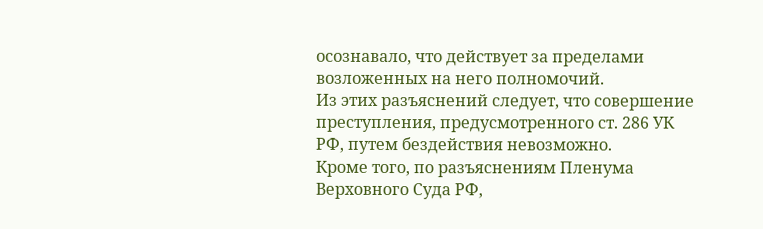осознавало, что действует за пределами возложенных на него полномочий.
Из этих разъяснений следует, что совершение преступления, предусмотренного ст. 286 УК РФ, путем бездействия невозможно.
Кроме того, по разъяснениям Пленума Верховного Суда РФ,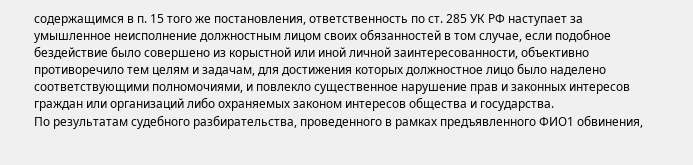содержащимся в п. 15 того же постановления, ответственность по ст. 285 УК РФ наступает за умышленное неисполнение должностным лицом своих обязанностей в том случае, если подобное бездействие было совершено из корыстной или иной личной заинтересованности, объективно противоречило тем целям и задачам, для достижения которых должностное лицо было наделено соответствующими полномочиями, и повлекло существенное нарушение прав и законных интересов граждан или организаций либо охраняемых законом интересов общества и государства.
По результатам судебного разбирательства, проведенного в рамках предъявленного ФИО1 обвинения,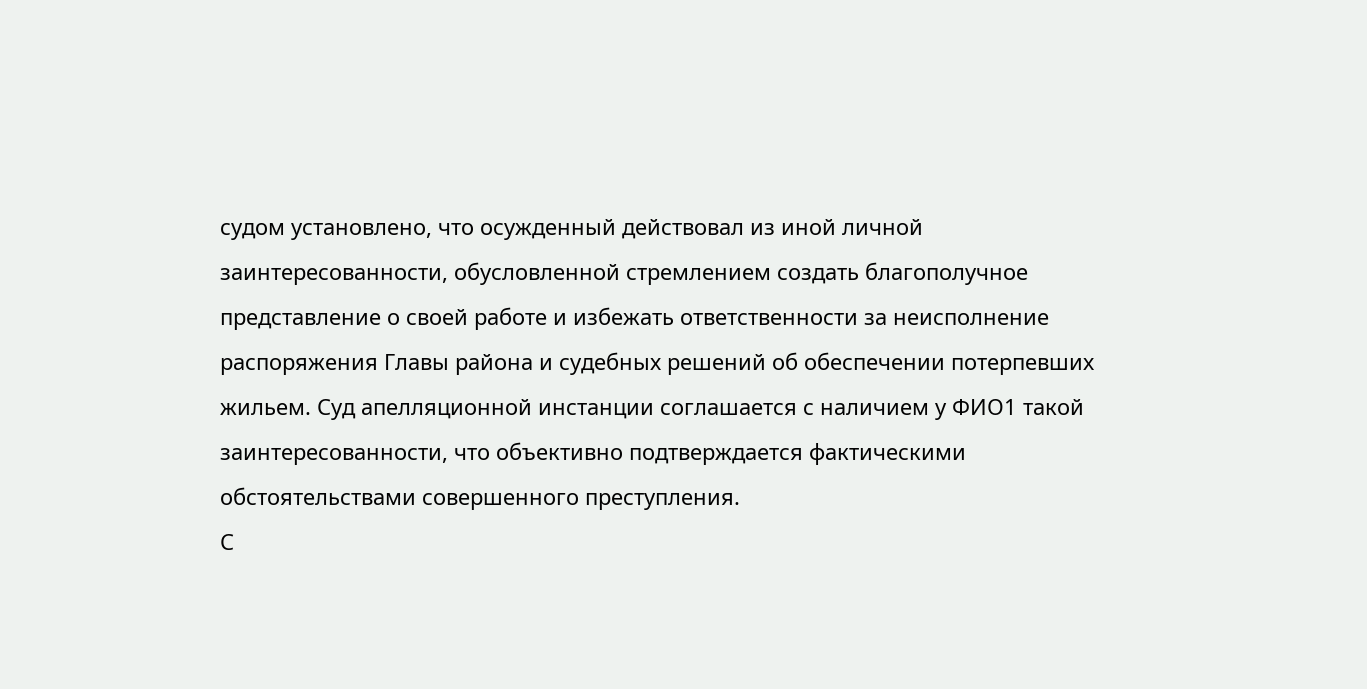судом установлено, что осужденный действовал из иной личной заинтересованности, обусловленной стремлением создать благополучное представление о своей работе и избежать ответственности за неисполнение распоряжения Главы района и судебных решений об обеспечении потерпевших жильем. Суд апелляционной инстанции соглашается с наличием у ФИО1 такой заинтересованности, что объективно подтверждается фактическими обстоятельствами совершенного преступления.
С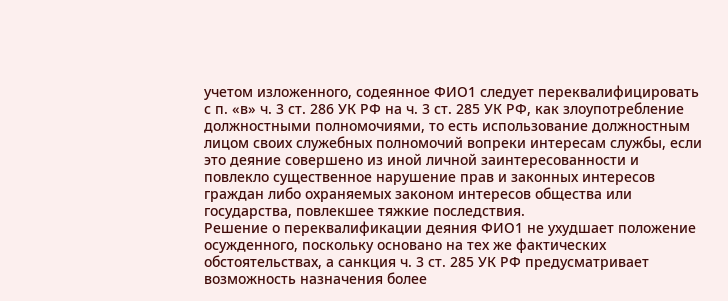учетом изложенного, содеянное ФИО1 следует переквалифицировать с п. «в» ч. 3 ст. 286 УК РФ на ч. 3 ст. 285 УК РФ, как злоупотребление должностными полномочиями, то есть использование должностным лицом своих служебных полномочий вопреки интересам службы, если это деяние совершено из иной личной заинтересованности и повлекло существенное нарушение прав и законных интересов граждан либо охраняемых законом интересов общества или государства, повлекшее тяжкие последствия.
Решение о переквалификации деяния ФИО1 не ухудшает положение осужденного, поскольку основано на тех же фактических обстоятельствах, а санкция ч. 3 ст. 285 УК РФ предусматривает возможность назначения более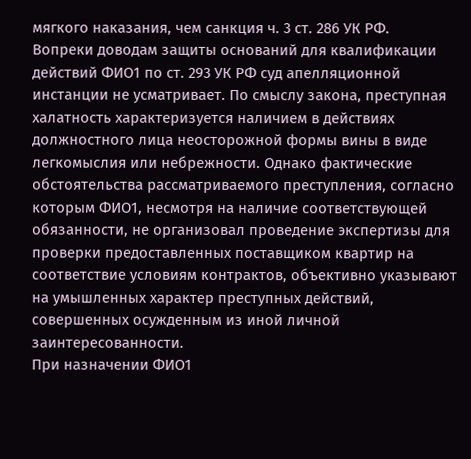мягкого наказания, чем санкция ч. 3 ст. 286 УК РФ.
Вопреки доводам защиты оснований для квалификации действий ФИО1 по ст. 293 УК РФ суд апелляционной инстанции не усматривает. По смыслу закона, преступная халатность характеризуется наличием в действиях должностного лица неосторожной формы вины в виде легкомыслия или небрежности. Однако фактические обстоятельства рассматриваемого преступления, согласно которым ФИО1, несмотря на наличие соответствующей обязанности, не организовал проведение экспертизы для проверки предоставленных поставщиком квартир на соответствие условиям контрактов, объективно указывают на умышленных характер преступных действий, совершенных осужденным из иной личной заинтересованности.
При назначении ФИО1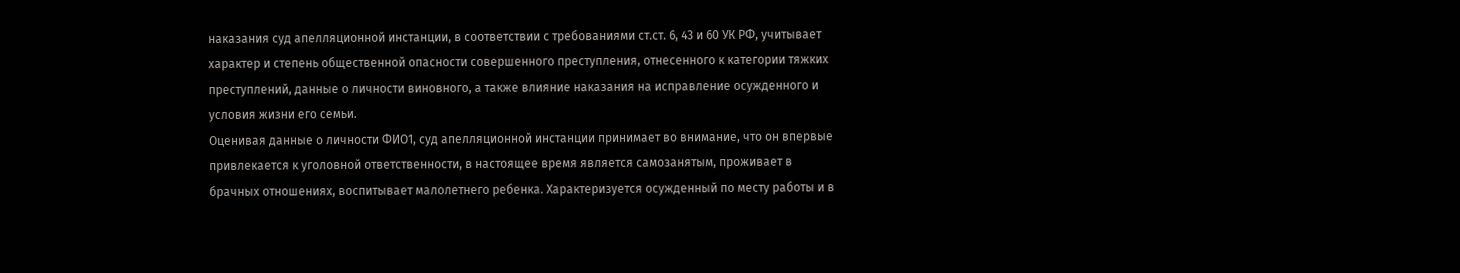наказания суд апелляционной инстанции, в соответствии с требованиями ст.ст. 6, 43 и 60 УК РФ, учитывает характер и степень общественной опасности совершенного преступления, отнесенного к категории тяжких преступлений, данные о личности виновного, а также влияние наказания на исправление осужденного и условия жизни его семьи.
Оценивая данные о личности ФИО1, суд апелляционной инстанции принимает во внимание, что он впервые привлекается к уголовной ответственности, в настоящее время является самозанятым, проживает в брачных отношениях, воспитывает малолетнего ребенка. Характеризуется осужденный по месту работы и в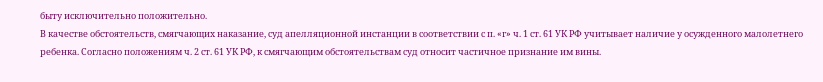быту исключительно положительно.
В качестве обстоятельств, смягчающих наказание, суд апелляционной инстанции в соответствии с п. «г» ч. 1 ст. 61 УК РФ учитывает наличие у осужденного малолетнего ребенка. Согласно положениям ч. 2 ст. 61 УК РФ, к смягчающим обстоятельствам суд относит частичное признание им вины.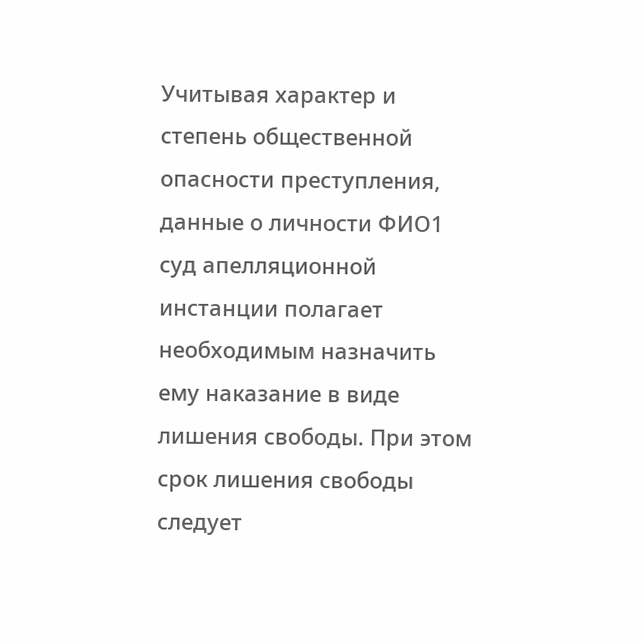Учитывая характер и степень общественной опасности преступления, данные о личности ФИО1 суд апелляционной инстанции полагает необходимым назначить ему наказание в виде лишения свободы. При этом срок лишения свободы следует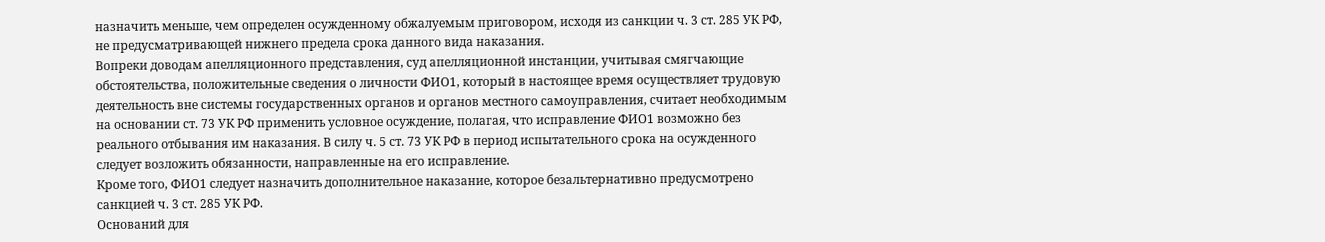назначить меньше, чем определен осужденному обжалуемым приговором, исходя из санкции ч. 3 ст. 285 УК РФ, не предусматривающей нижнего предела срока данного вида наказания.
Вопреки доводам апелляционного представления, суд апелляционной инстанции, учитывая смягчающие обстоятельства, положительные сведения о личности ФИО1, который в настоящее время осуществляет трудовую деятельность вне системы государственных органов и органов местного самоуправления, считает необходимым на основании ст. 73 УК РФ применить условное осуждение, полагая, что исправление ФИО1 возможно без реального отбывания им наказания. В силу ч. 5 ст. 73 УК РФ в период испытательного срока на осужденного следует возложить обязанности, направленные на его исправление.
Кроме того, ФИО1 следует назначить дополнительное наказание, которое безальтернативно предусмотрено санкцией ч. 3 ст. 285 УК РФ.
Оснований для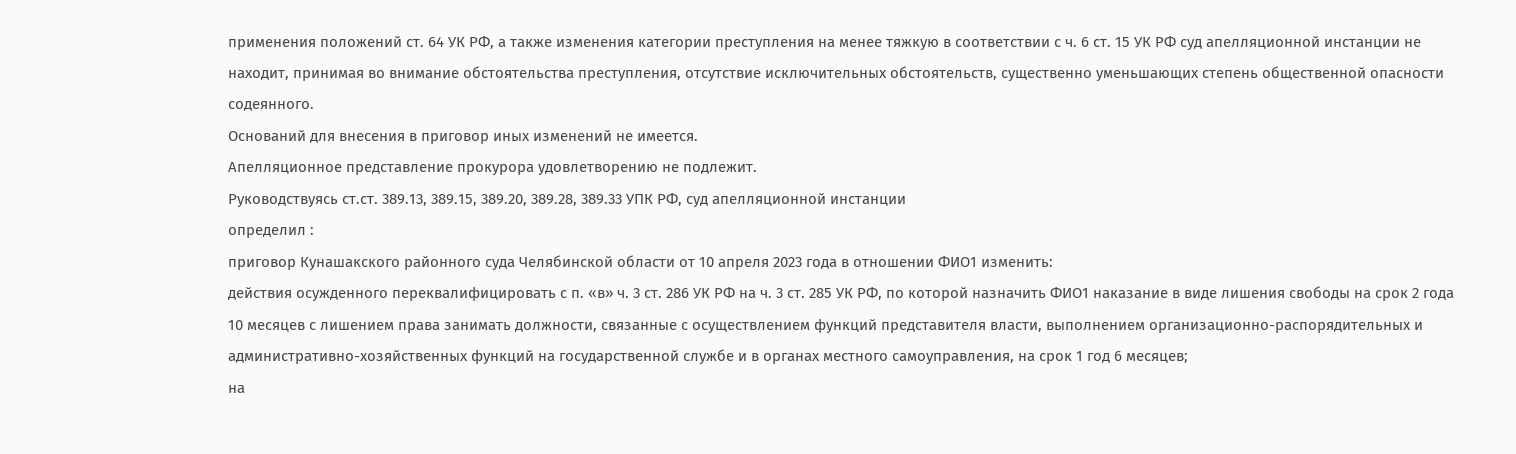применения положений ст. 64 УК РФ, а также изменения категории преступления на менее тяжкую в соответствии с ч. 6 ст. 15 УК РФ суд апелляционной инстанции не находит, принимая во внимание обстоятельства преступления, отсутствие исключительных обстоятельств, существенно уменьшающих степень общественной опасности содеянного.
Оснований для внесения в приговор иных изменений не имеется.
Апелляционное представление прокурора удовлетворению не подлежит.
Руководствуясь ст.ст. 389.13, 389.15, 389.20, 389.28, 389.33 УПК РФ, суд апелляционной инстанции
определил :
приговор Кунашакского районного суда Челябинской области от 10 апреля 2023 года в отношении ФИО1 изменить:
действия осужденного переквалифицировать с п. «в» ч. 3 ст. 286 УК РФ на ч. 3 ст. 285 УК РФ, по которой назначить ФИО1 наказание в виде лишения свободы на срок 2 года 10 месяцев с лишением права занимать должности, связанные с осуществлением функций представителя власти, выполнением организационно-распорядительных и административно-хозяйственных функций на государственной службе и в органах местного самоуправления, на срок 1 год 6 месяцев;
на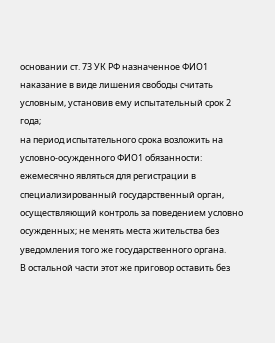основании ст. 73 УК РФ назначенное ФИО1 наказание в виде лишения свободы считать условным, установив ему испытательный срок 2 года;
на период испытательного срока возложить на условно-осужденного ФИО1 обязанности:
ежемесячно являться для регистрации в специализированный государственный орган, осуществляющий контроль за поведением условно осужденных; не менять места жительства без уведомления того же государственного органа.
В остальной части этот же приговор оставить без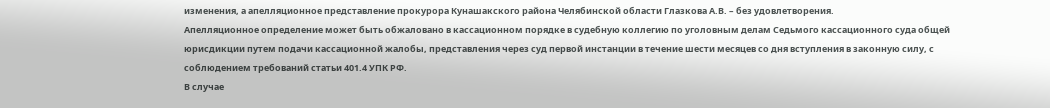изменения, а апелляционное представление прокурора Кунашакского района Челябинской области Глазкова А.В. – без удовлетворения.
Апелляционное определение может быть обжаловано в кассационном порядке в судебную коллегию по уголовным делам Седьмого кассационного суда общей юрисдикции путем подачи кассационной жалобы, представления через суд первой инстанции в течение шести месяцев со дня вступления в законную силу, с соблюдением требований статьи 401.4 УПК РФ.
В случае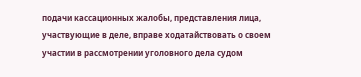подачи кассационных жалобы, представления лица, участвующие в деле, вправе ходатайствовать о своем участии в рассмотрении уголовного дела судом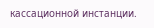кассационной инстанции.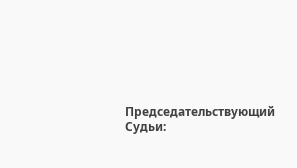Председательствующий
Судьи: